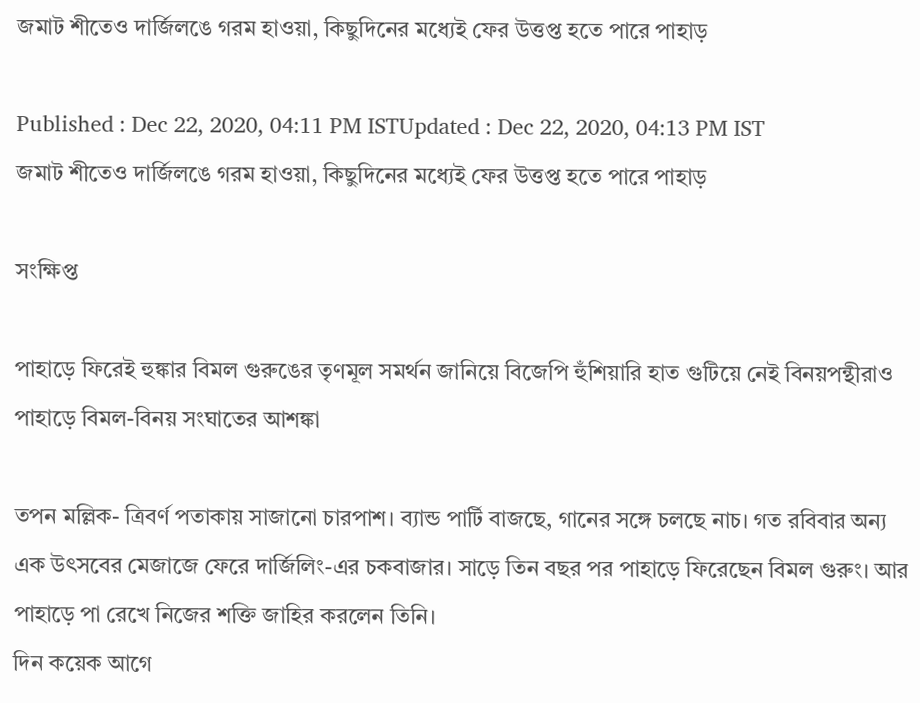জমাট শীতেও দার্জিলঙে গরম হাওয়া, কিছুদিনের মধ্যেই ফের উত্তপ্ত হতে পারে পাহাড়

Published : Dec 22, 2020, 04:11 PM ISTUpdated : Dec 22, 2020, 04:13 PM IST
জমাট শীতেও দার্জিলঙে গরম হাওয়া, কিছুদিনের মধ্যেই ফের উত্তপ্ত হতে পারে পাহাড়

সংক্ষিপ্ত

পাহাড়ে ফিরেই হুঙ্কার বিমল গুরুঙের তৃণমূল সমর্থন জানিয়ে বিজেপি হুঁশিয়ারি হাত গুটিয়ে নেই বিনয়পন্থীরাও পাহাড়ে বিমল-বিনয় সংঘাতের আশঙ্কা

তপন মল্লিক- ত্রিবর্ণ পতাকায় সাজানো চারপাশ। ব্যান্ড পার্টি বাজছে, গানের সঙ্গে চলছে নাচ। গত রবিবার অন্য এক উৎসবের মেজাজে ফেরে দার্জিলিং-এর চকবাজার। সাড়ে তিন বছর পর পাহাড়ে ফিরেছেন বিমল গুরুং। আর পাহাড়ে পা রেখে নিজের শক্তি জাহির করলেন তিনি।
দিন কয়েক আগে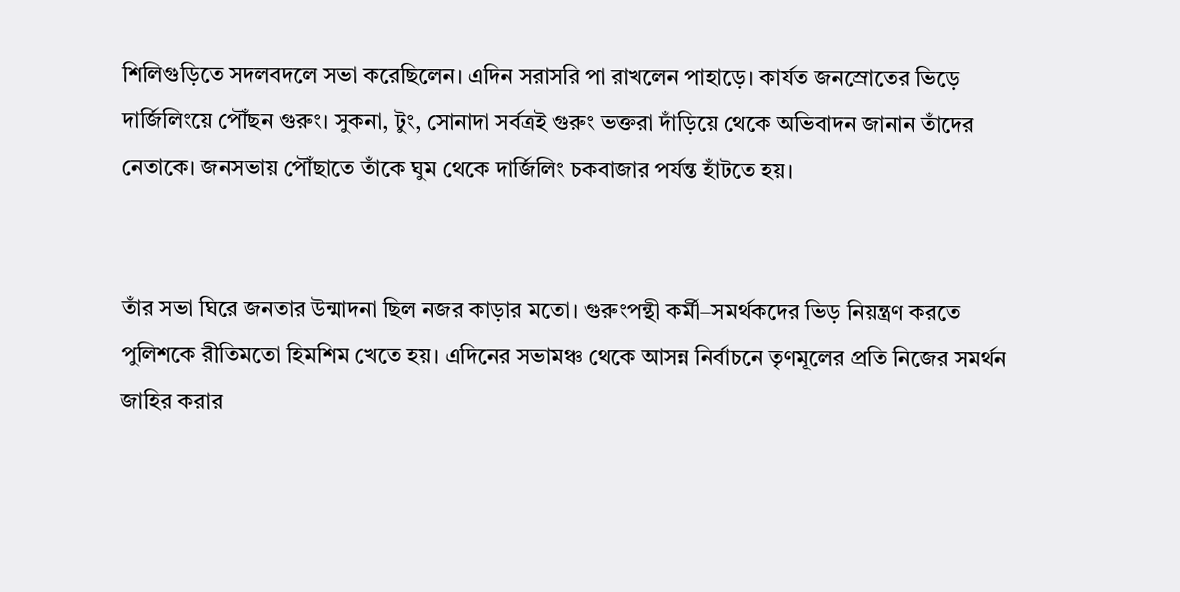শিলিগুড়িতে সদলবদলে সভা করেছিলেন। এদিন সরাসরি পা রাখলেন পাহাড়ে। কার্যত জনস্রোতের ভিড়ে দার্জিলিংয়ে পৌঁছন গুরুং। সুকনা, টুং, সোনাদা সর্বত্রই গুরুং ভক্তরা দাঁড়িয়ে থেকে অভিবাদন জানান তাঁদের নেতাকে। জনসভায় পৌঁছাতে তাঁকে ঘুম থেকে দার্জিলিং চকবাজার পর্যন্ত হাঁটতে হয়।


তাঁর সভা ঘিরে জনতার উন্মাদনা ছিল নজর কাড়ার মতো। গুরুংপন্থী কর্মী–সমর্থকদের ভিড় নিয়ন্ত্রণ করতে পুলিশকে রীতিমতো হিমশিম খেতে হয়। এদিনের সভামঞ্চ থেকে আসন্ন নির্বাচনে তৃণমূলের প্রতি নিজের সমর্থন জাহির করার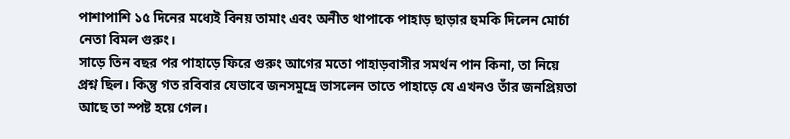পাশাপাশি ১৫ দিনের মধ্যেই বিনয় তামাং এবং অনীত থাপাকে পাহাড় ছাড়ার হুমকি দিলেন মোর্চা নেতা বিমল গুরুং।
সাড়ে তিন বছর পর পাহাড়ে ফিরে গুরুং আগের মতো পাহাড়বাসীর সমর্থন পান কিনা, তা নিয়ে প্রশ্ন ছিল। কিন্তু গত রবিবার যেভাবে জনসমুদ্রে ভাসলেন তাতে পাহাড়ে যে এখনও তাঁর জনপ্রিয়তা আছে তা স্পষ্ট হয়ে গেল।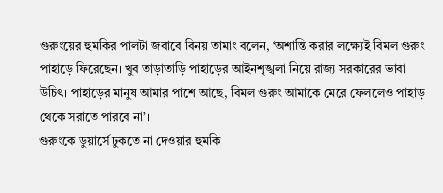গুরুংয়ের হুমকির পালটা জবাবে বিনয় তামাং বলেন, ‘অশান্তি করার লক্ষ্যেই বিমল গুরুং পাহাড়ে ফিরেছেন। খুব তাড়াতাড়ি পাহাড়ের আইনশৃঙ্খলা নিয়ে রাজ্য সরকারের ভাবা উচিৎ। পাহাড়ের মানুষ আমার পাশে আছে, বিমল গুরুং আমাকে মেরে ফেললেও পাহাড় থেকে সরাতে পারবে না’।
গুরুংকে ডুয়ার্সে ঢুকতে না দেওয়ার হুমকি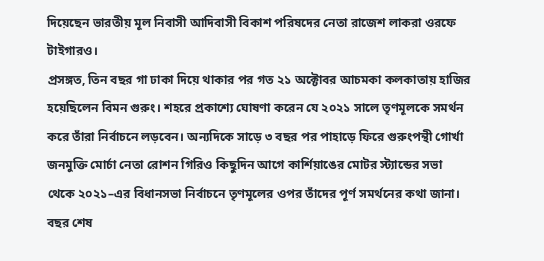দিয়েছেন ভারতীয় মূল নিবাসী আদিবাসী বিকাশ পরিষদের নেতা রাজেশ লাকরা ওরফে টাইগারও।
প্রসঙ্গত, তিন বছর গা ঢাকা দিয়ে থাকার পর গত ২১ অক্টোবর আচমকা কলকাতায় হাজির হয়েছিলেন বিমন গুরুং। শহরে প্রকাশ্যে ঘোষণা করেন যে ২০২১ সালে তৃণমূলকে সমর্থন করে তাঁরা নির্বাচনে লড়বেন। অন্যদিকে সাড়ে ৩ বছর পর পাহাড়ে ফিরে গুরুংপন্থী গোর্খা জনমুক্তি মোর্চা নেতা রোশন গিরিও কিছুদিন আগে কার্শিয়াঙের মোটর স্ট্যান্ডের সভা থেকে ২০২১–এর বিধানসভা নির্বাচনে তৃণমূলের ওপর তাঁদের পূর্ণ সমর্থনের কথা জানা।
বছর শেষ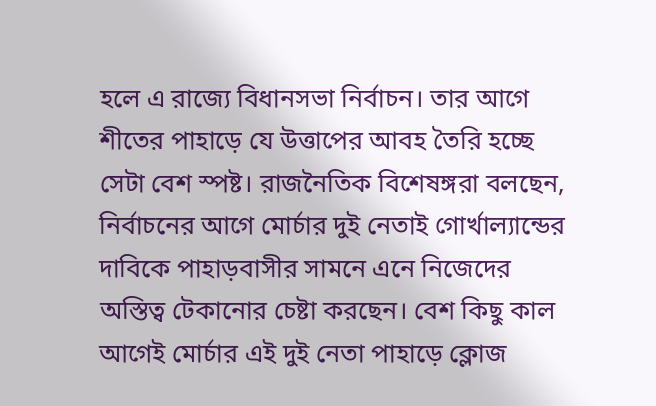হলে এ রাজ্যে বিধানসভা নির্বাচন। তার আগে শীতের পাহাড়ে যে উত্তাপের আবহ তৈরি হচ্ছে সেটা বেশ স্পষ্ট। রাজনৈতিক বিশেষঙ্গরা বলছেন, নির্বাচনের আগে মোর্চার দুই নেতাই গোর্খাল্যান্ডের দাবিকে পাহাড়বাসীর সামনে এনে নিজেদের অস্তিত্ব টেকানোর চেষ্টা করছেন। বেশ কিছু কাল আগেই মোর্চার এই দুই নেতা পাহাড়ে ক্লোজ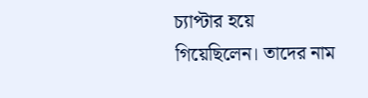চ্যাপ্টার হয়ে গিয়েছিলেন। তাদের নাম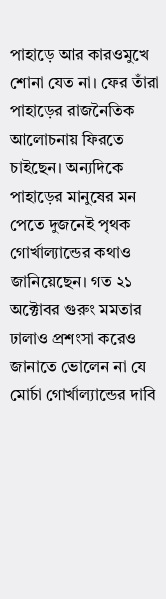পাহাড়ে আর কারওমুখে শোনা যেত না। ফের তাঁরা পাহাড়ের রাজনৈতিক আলোচনায় ফিরতে চাইছেন। অন্যদিকে পাহাড়ের মানুষের মন পেতে দুজনেই পৃথক গোর্খাল্যান্ডের কথাও জানিয়েছেন। গত ২১ অক্টোবর গুরুং মমতার ঢালাও প্রশংসা করেও জানাতে ভোলেন না যে মোর্চা গোর্খাল্যান্ডের দাবি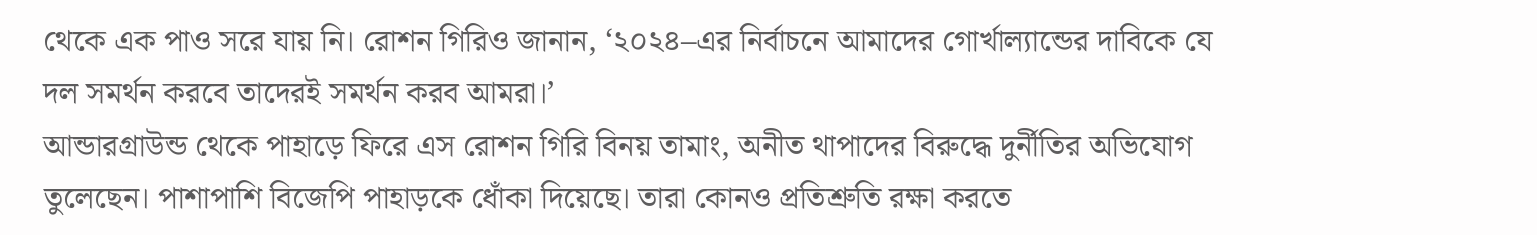থেকে এক পাও সরে যায় নি। রোশন গিরিও জানান, ‘২০২৪–এর নির্বাচনে আমাদের গোর্খাল্যান্ডের দাবিকে যে দল সমর্থন করবে তাদেরই সমর্থন করব আমরা।’
আন্ডারগ্রাউন্ড থেকে পাহাড়ে ফিরে এস রোশন গিরি বিনয় তামাং, অনীত থাপাদের বিরুদ্ধে দুর্নীতির অভিযোগ তুলেছেন। পাশাপাশি বিজেপি পাহাড়কে ধোঁকা দিয়েছে। তারা কোনও প্রতিশ্রুতি রক্ষা করতে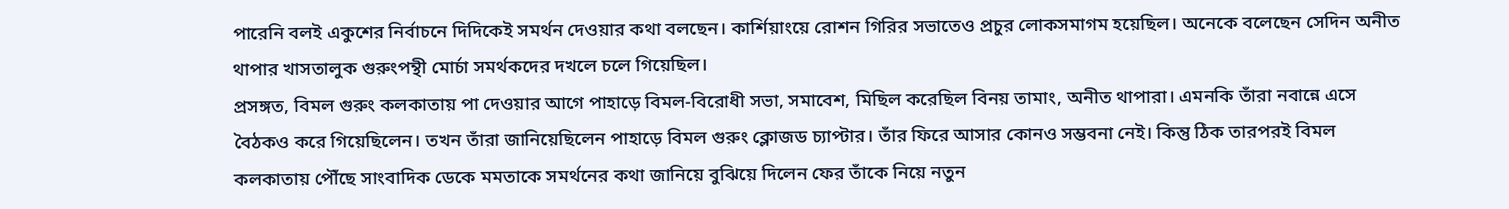পারেনি বলই একুশের নির্বাচনে দিদিকেই সমর্থন দেওয়ার কথা বলছেন। কার্শিয়াংয়ে রোশন গিরির সভাতেও প্রচুর লোকসমাগম হয়েছিল। অনেকে বলেছেন সেদিন অনীত থাপার খাসতালুক গুরুংপন্থী মোর্চা সমর্থকদের দখলে চলে গিয়েছিল।
প্রসঙ্গত, বিমল গুরুং কলকাতায় পা দেওয়ার আগে পাহাড়ে বিমল-বিরোধী সভা, সমাবেশ, মিছিল করেছিল বিনয় তামাং, অনীত থাপারা। এমনকি তাঁরা নবান্নে এসে বৈঠকও করে গিয়েছিলেন। তখন তাঁরা জানিয়েছিলেন পাহাড়ে বিমল গুরুং ক্লোজড চ্যাপ্টার। তাঁর ফিরে আসার কোনও সম্ভবনা নেই। কিন্তু ঠিক তারপরই বিমল কলকাতায় পৌঁছে সাংবাদিক ডেকে মমতাকে সমর্থনের কথা জানিয়ে বুঝিয়ে দিলেন ফের তাঁকে নিয়ে নতুন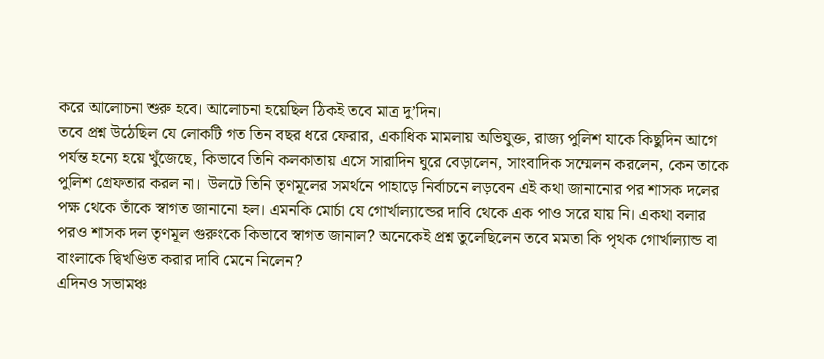করে আলোচনা শুরু হবে। আলোচনা হয়েছিল ঠিকই তবে মাত্র দু’দিন।
তবে প্রশ্ন উঠেছিল যে লোকটি গত তিন বছর ধরে ফেরার, একাধিক মামলায় অভিযুক্ত, রাজ্য পুলিশ যাকে কিছুদিন আগে পর্যন্ত হন্যে হয়ে খুঁজেছে, কিভাবে তিনি কলকাতায় এসে সারাদিন ঘুরে বেড়ালেন, সাংবাদিক সম্মেলন করলেন, কেন তাকে পুলিশ গ্রেফতার করল না।  উলটে তিনি তৃণমূলের সমর্থনে পাহাড়ে নির্বাচনে লড়বেন এই কথা জানানোর পর শাসক দলের পক্ষ থেকে তাঁকে স্বাগত জানানো হল। এমনকি মোর্চা যে গোর্খাল্যান্ডের দাবি থেকে এক পাও সরে যায় নি। একথা বলার পরও শাসক দল তৃণমূল গুরুংকে কিভাবে স্বাগত জানাল? অনেকেই প্রশ্ন তুলেছিলেন তবে মমতা কি পৃথক গোর্খাল্যান্ড বা বাংলাকে দ্বিখণ্ডিত করার দাবি মেনে নিলেন?
এদিনও সভামঞ্চ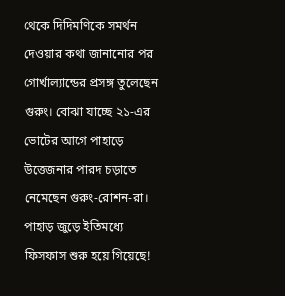থেকে দিদিমণিকে সমর্থন দেওয়ার কথা জানানোর পর গোর্খাল্যান্ডের প্রসঙ্গ তুলেছেন গুরুং। বোঝা যাচ্ছে ২১-এর ভোটের আগে পাহাড়ে উত্তেজনার পারদ চড়াতে নেমেছেন গুরুং-রোশন-রা। পাহাড় জুড়ে ইতিমধ্যে ফিসফাস শুরু হয়ে গিয়েছে!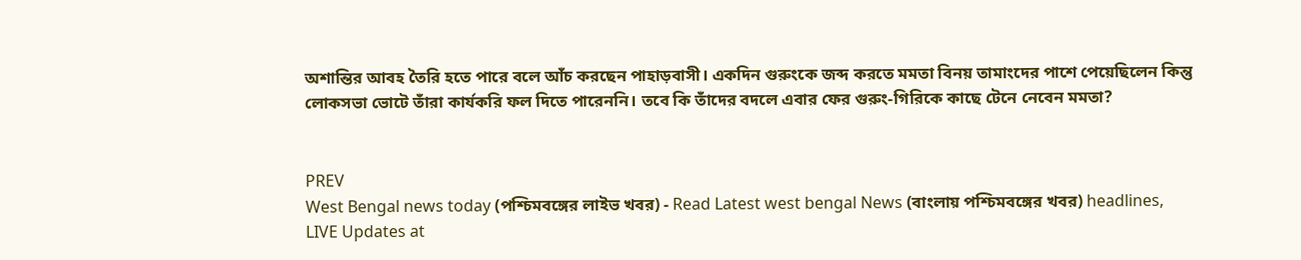অশান্তির আবহ তৈরি হতে পারে বলে আঁচ করছেন পাহাড়বাসী। একদিন গুরুংকে জব্দ করতে মমতা বিনয় তামাংদের পাশে পেয়েছিলেন কিন্তু লোকসভা ভোটে তাঁরা কার্যকরি ফল দিতে পারেননি। তবে কি তাঁদের বদলে এবার ফের গুরুং-গিরিকে কাছে টেনে নেবেন মমতা?


PREV
West Bengal news today (পশ্চিমবঙ্গের লাইভ খবর) - Read Latest west bengal News (বাংলায় পশ্চিমবঙ্গের খবর) headlines, LIVE Updates at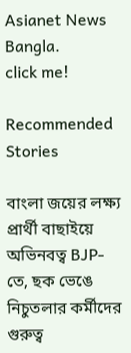Asianet News Bangla.
click me!

Recommended Stories

বাংলা জয়ের লক্ষ্য প্রার্থী বাছাইয়ে অভিনবত্ব BJP-তে, ছক ভেঙে নিচুতলার কর্মীদের গুরুত্ব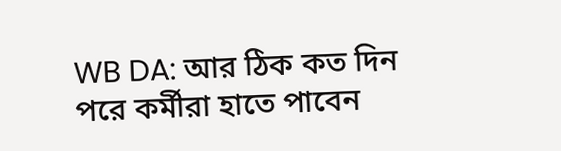WB DA: আর ঠিক কত দিন পরে কর্মীরা হাতে পাবেন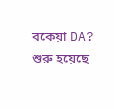বকেয়া DA? শুরু হয়েছে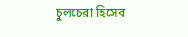চুলচেরা হিসেব